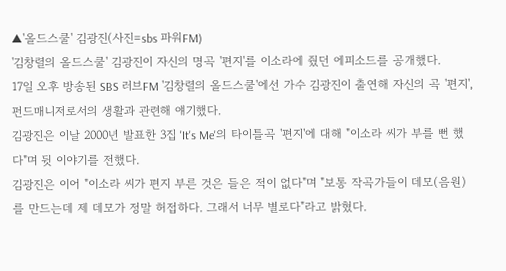▲'올드스쿨' 김광진(사진=sbs 파워FM)
'김창렬의 올드스쿨' 김광진이 자신의 명곡 '편지'를 이소라에 줬던 에피소드를 공개했다.
17일 오후 방송된 SBS 러브FM '김창렬의 올드스쿨'에선 가수 김광진이 출연해 자신의 곡 '편지', 펀드매니저로서의 생활과 관련해 얘기했다.
김광진은 이날 2000년 발표한 3집 'It's Me'의 타이틀곡 '편지'에 대해 "이소라 씨가 부를 뻔 했다"며 뒷 이야기를 전했다.
김광진은 이어 "이소라 씨가 편지 부른 것은 들은 적이 없다"며 "보통 작곡가들이 데모(음원)를 만드는데 제 데모가 정말 허접하다. 그래서 너무 별로다"라고 밝혔다.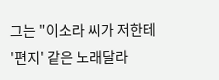그는 "이소라 씨가 저한테 '편지' 같은 노래달라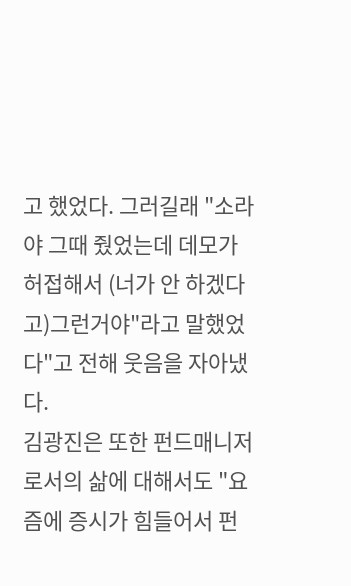고 했었다. 그러길래 "소라야 그때 줬었는데 데모가 허접해서 (너가 안 하겠다고)그런거야"라고 말했었다"고 전해 웃음을 자아냈다.
김광진은 또한 펀드매니저로서의 삶에 대해서도 "요즘에 증시가 힘들어서 펀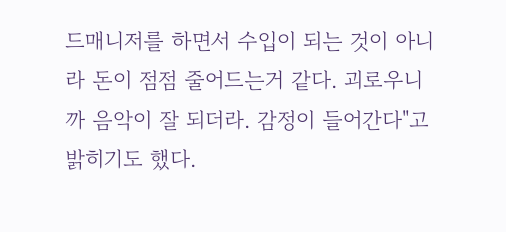드매니저를 하면서 수입이 되는 것이 아니라 돈이 점점 줄어드는거 같다. 괴로우니까 음악이 잘 되더라. 감정이 들어간다"고 밝히기도 했다.